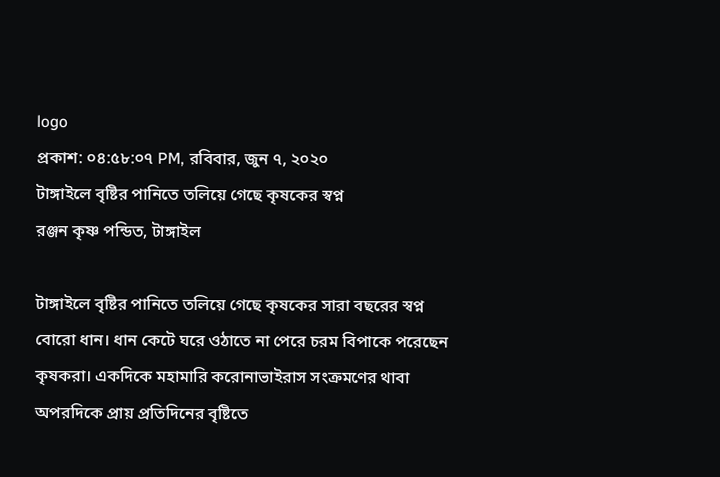logo
প্রকাশ: ০৪:৫৮:০৭ PM, রবিবার, জুন ৭, ২০২০
টাঙ্গাইলে বৃষ্টির পানিতে তলিয়ে গেছে কৃষকের স্বপ্ন
রঞ্জন কৃষ্ণ পন্ডিত, টাঙ্গাইল

টাঙ্গাইলে বৃষ্টির পানিতে তলিয়ে গেছে কৃষকের সারা বছরের স্বপ্ন বোরো ধান। ধান কেটে ঘরে ওঠাতে না পেরে চরম বিপাকে পরেছেন কৃষকরা। একদিকে মহামারি করোনাভাইরাস সংক্রমণের থাবা অপরদিকে প্রায় প্রতিদিনের বৃষ্টিতে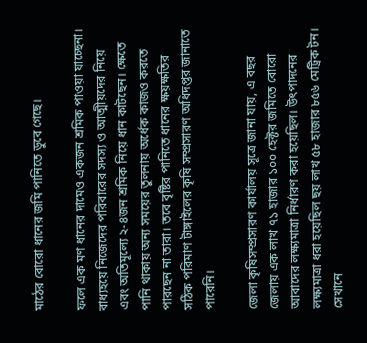মাঠের বোরো ধানের জমি পানিতে ডুবে গেছে।

ফলে এক মণ ধানের দামেও একজন শ্রমিক পাওয়া যাচ্ছেনা। বাধ্যহয়ে নিজেদের পরিবারের সদস্য ও আত্মীয়দের নিয়ে এবং অতিমূল্যে ২-৪জন শ্রমিক নিয়ে ধান কাটছেন। ক্ষেতে পানি থাকায় অন্য সময়ের তুলনায় অর্ধেক কাজও করতে পারছেন না তারা। তবে বৃষ্টির পানিতে ধানের ক্ষয়ক্ষতির সঠিক পরিমাণ টাঙ্গাইলের কৃষি সম্প্রসারণ অধিদপ্তর জানাতে পারেনি।

জেলা কৃষিসম্প্রসারণ কার্যালয় সূত্রে জানা যায়, এ বছর জেলায় এক লাখ ৭১ হাজার ১০০ হেক্টর জমিতে বোরো আবাদের লক্ষ্যমাত্রা নির্ধারণ করা হয়েছিল। উৎপাদনের লক্ষ্যমাত্রা ধরা হয়েছিল ছয় লাখ ৫৮ হাজার ৮৫৬ মেট্রিক টন। সেখানে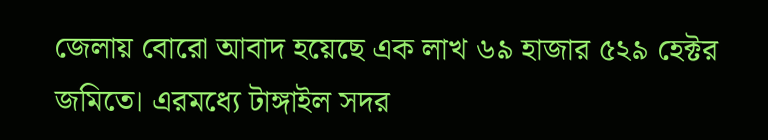জেলায় বোরো আবাদ হয়েছে এক লাখ ৬৯ হাজার ৫২৯ হেক্টর জমিতে। এরমধ্যে টাঙ্গাইল সদর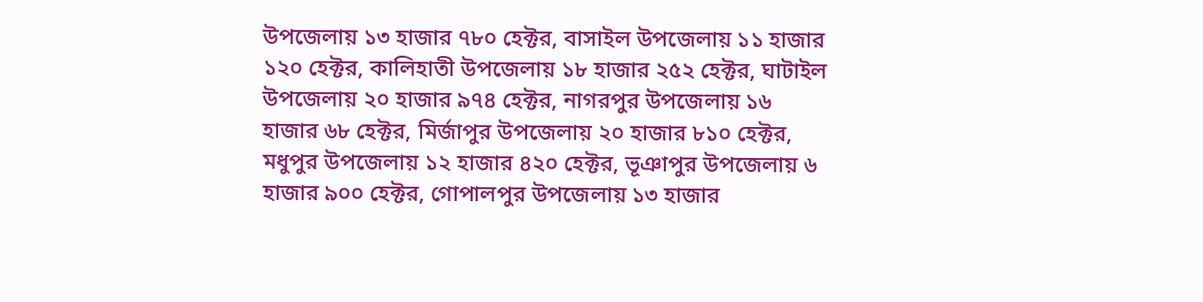উপজেলায় ১৩ হাজার ৭৮০ হেক্টর, বাসাইল উপজেলায় ১১ হাজার ১২০ হেক্টর, কালিহাতী উপজেলায় ১৮ হাজার ২৫২ হেক্টর, ঘাটাইল উপজেলায় ২০ হাজার ৯৭৪ হেক্টর, নাগরপুর উপজেলায় ১৬ হাজার ৬৮ হেক্টর, মির্জাপুর উপজেলায় ২০ হাজার ৮১০ হেক্টর, মধুপুর উপজেলায় ১২ হাজার ৪২০ হেক্টর, ভূঞাপুর উপজেলায় ৬ হাজার ৯০০ হেক্টর, গোপালপুর উপজেলায় ১৩ হাজার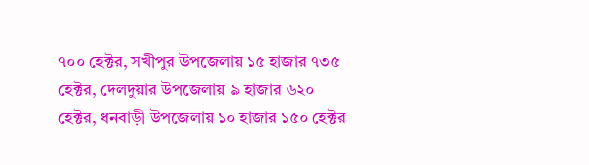৭০০ হেক্টর, সখীপুর উপজেলায় ১৫ হাজার ৭৩৫ হেক্টর, দেলদুয়ার উপজেলায় ৯ হাজার ৬২০ হেক্টর, ধনবাড়ী উপজেলায় ১০ হাজার ১৫০ হেক্টর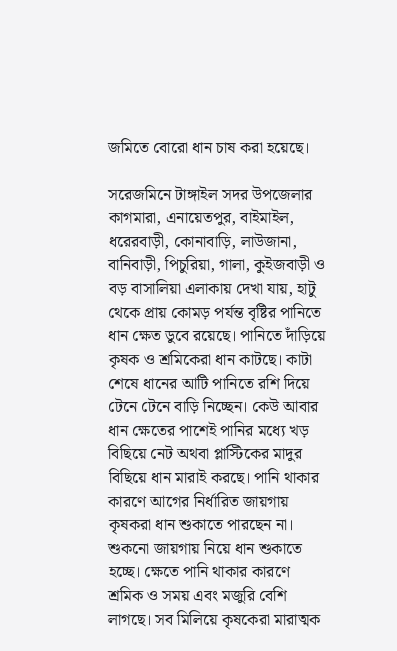জমিতে বোরো ধান চাষ করা হয়েছে।

সরেজমিনে টাঙ্গাইল সদর উপজেলার কাগমারা, এনায়েতপুর, বাইমাইল, ধরেরবাড়ী, কোনাবাড়ি, লাউজানা, বানিবাড়ী, পিচুরিয়া, গালা, কুইজবাড়ী ও বড় বাসালিয়া এলাকায় দেখা যায়, হাটু থেকে প্রায় কোমড় পর্যন্ত বৃষ্টির পানিতে ধান ক্ষেত ডুবে রয়েছে। পানিতে দাঁড়িয়ে কৃষক ও শ্রমিকেরা ধান কাটছে। কাটা শেষে ধানের আটি পানিতে রশি দিয়ে টেনে টেনে বাড়ি নিচ্ছেন। কেউ আবার ধান ক্ষেতের পাশেই পানির মধ্যে খড় বিছিয়ে নেট অথবা প্লাস্টিকের মাদুর বিছিয়ে ধান মারাই করছে। পানি থাকার কারণে আগের নির্ধারিত জায়গায় কৃষকরা ধান শুকাতে পারছেন না। শুকনো জায়গায় নিয়ে ধান শুকাতে হচ্ছে। ক্ষেতে পানি থাকার কারণে শ্রমিক ও সময় এবং মজুরি বেশি লাগছে। সব মিলিয়ে কৃষকেরা মারাত্মক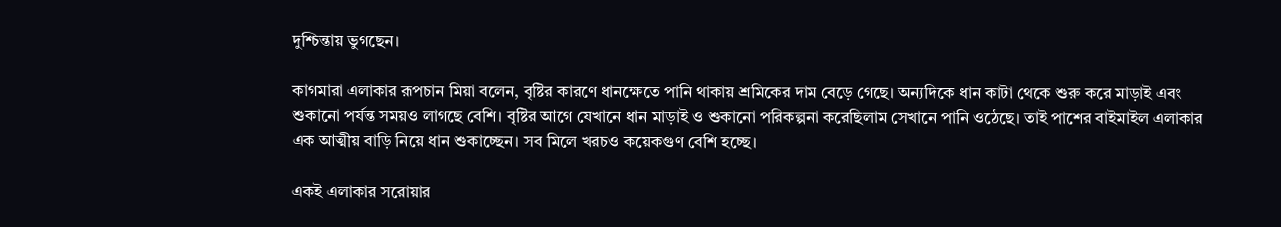দুশ্চিন্তায় ভুগছেন।

কাগমারা এলাকার রূপচান মিয়া বলেন, বৃষ্টির কারণে ধানক্ষেতে পানি থাকায় শ্রমিকের দাম বেড়ে গেছে। অন্যদিকে ধান কাটা থেকে শুরু করে মাড়াই এবং শুকানো পর্যন্ত সময়ও লাগছে বেশি। বৃষ্টির আগে যেখানে ধান মাড়াই ও শুকানো পরিকল্পনা করেছিলাম সেখানে পানি ওঠেছে। তাই পাশের বাইমাইল এলাকার এক আত্মীয় বাড়ি নিয়ে ধান শুকাচ্ছেন। সব মিলে খরচও কয়েকগুণ বেশি হচ্ছে।

একই এলাকার সরোয়ার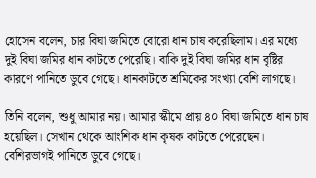হোসেন বলেন, চার বিঘা জমিতে বোরো ধান চাষ করেছিলাম। এর মধ্যে দুই বিঘা জমির ধান কাটতে পেরেছি। বাকি দুই বিঘা জমির ধান বৃষ্টির কারণে পানিতে ডুবে গেছে। ধানকাটতে শ্রমিকের সংখ্যা বেশি লাগছে।

তিনি বলেন, শুধু আমার নয়। আমার স্কীমে প্রায় ৪০ বিঘা জমিতে ধান চাষ হয়েছিল। সেখান থেকে আংশিক ধান কৃষক কাটতে পেরেছেন। বেশিরভাগই পানিতে ডুবে গেছে।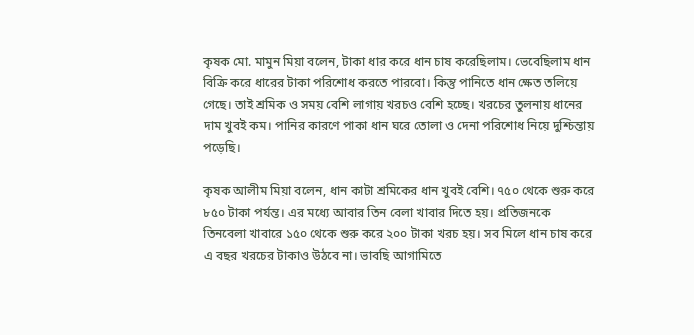কৃষক মো. মামুন মিয়া বলেন, টাকা ধার করে ধান চাষ করেছিলাম। ভেবেছিলাম ধান বিক্রি করে ধারের টাকা পরিশোধ করতে পারবো। কিন্তু পানিতে ধান ক্ষেত তলিয়ে গেছে। তাই শ্রমিক ও সময় বেশি লাগায় খরচও বেশি হচ্ছে। খরচের তুলনায় ধানের দাম খুবই কম। পানির কারণে পাকা ধান ঘরে তোলা ও দেনা পরিশোধ নিয়ে দুশ্চিন্তায় পড়েছি।

কৃষক আলীম মিয়া বলেন, ধান কাটা শ্রমিকের ধান খুবই বেশি। ৭৫০ থেকে শুরু করে ৮৫০ টাকা পর্যন্ত। এর মধ্যে আবার তিন বেলা খাবার দিতে হয়। প্রতিজনকে তিনবেলা খাবারে ১৫০ থেকে শুরু করে ২০০ টাকা খরচ হয়। সব মিলে ধান চাষ করে এ বছর খরচের টাকাও উঠবে না। ভাবছি আগামিতে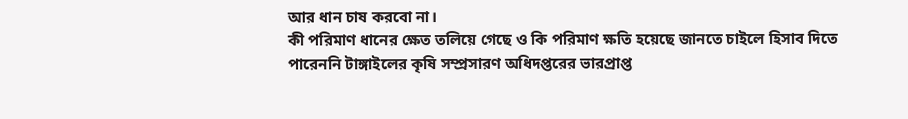আর ধান চাষ করবো না।
কী পরিমাণ ধানের ক্ষেত তলিয়ে গেছে ও কি পরিমাণ ক্ষতি হয়েছে জানতে চাইলে হিসাব দিতে পারেননি টাঙ্গাইলের কৃষি সম্প্রসারণ অধিদপ্তরের ভারপ্রাপ্ত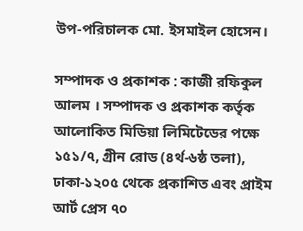উপ-পরিচালক মো. ইসমাইল হোসেন।

সম্পাদক ও প্রকাশক : কাজী রফিকুল আলম । সম্পাদক ও প্রকাশক কর্তৃক আলোকিত মিডিয়া লিমিটেডের পক্ষে ১৫১/৭, গ্রীন রোড (৪র্থ-৬ষ্ঠ তলা), ঢাকা-১২০৫ থেকে প্রকাশিত এবং প্রাইম আর্ট প্রেস ৭০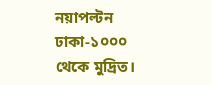নয়াপল্টন ঢাকা-১০০০ থেকে মুদ্রিত।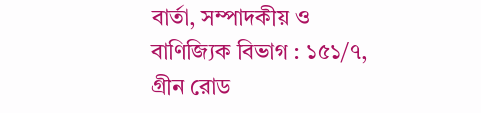বার্তা, সম্পাদকীয় ও বাণিজ্যিক বিভাগ : ১৫১/৭, গ্রীন রোড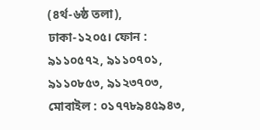(৪র্থ-৬ষ্ঠ তলা), ঢাকা-১২০৫। ফোন : ৯১১০৫৭২, ৯১১০৭০১, ৯১১০৮৫৩, ৯১২৩৭০৩, মোবাইল : ০১৭৭৮৯৪৫৯৪৩,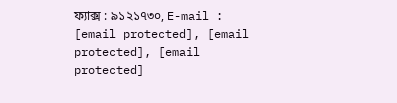ফ্যাক্স : ৯১২১৭৩০, E-mail : [email protected], [email protected], [email protected]